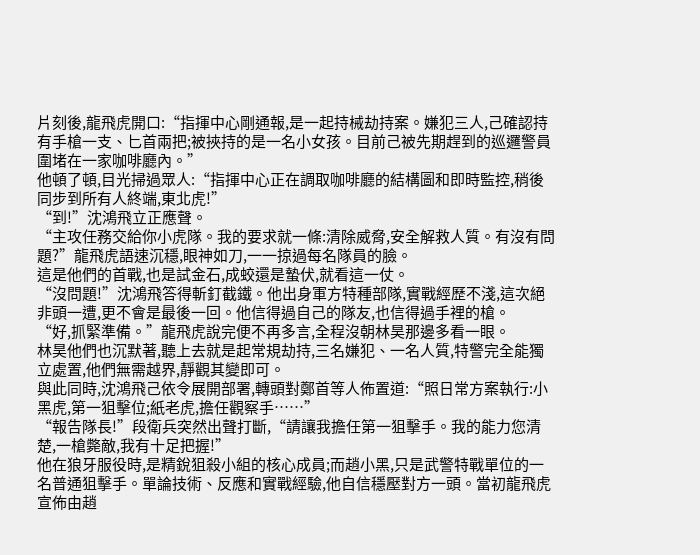片刻後,龍飛虎開口:“指揮中心剛通報,是一起持械劫持案。嫌犯三人,己確認持有手槍一支、匕首兩把;被挾持的是一名小女孩。目前己被先期趕到的巡邏警員圍堵在一家咖啡廳內。”
他頓了頓,目光掃過眾人:“指揮中心正在調取咖啡廳的結構圖和即時監控,稍後同步到所有人終端,東北虎!”
“到!”沈鴻飛立正應聲。
“主攻任務交給你小虎隊。我的要求就一條:清除威脅,安全解救人質。有沒有問題?”龍飛虎語速沉穩,眼神如刀,一一掠過每名隊員的臉。
這是他們的首戰,也是試金石,成蛟還是蟄伏,就看這一仗。
“沒問題!”沈鴻飛答得斬釘截鐵。他出身軍方特種部隊,實戰經歷不淺,這次絕非頭一遭,更不會是最後一回。他信得過自己的隊友,也信得過手裡的槍。
“好,抓緊準備。”龍飛虎說完便不再多言,全程沒朝林昊那邊多看一眼。
林昊他們也沉默著,聽上去就是起常規劫持,三名嫌犯、一名人質,特警完全能獨立處置,他們無需越界,靜觀其變即可。
與此同時,沈鴻飛己依令展開部署,轉頭對鄭首等人佈置道:“照日常方案執行:小黑虎,第一狙擊位;紙老虎,擔任觀察手……”
“報告隊長!”段衛兵突然出聲打斷,“請讓我擔任第一狙擊手。我的能力您清楚,一槍斃敵,我有十足把握!”
他在狼牙服役時,是精銳狙殺小組的核心成員;而趙小黑,只是武警特戰單位的一名普通狙擊手。單論技術、反應和實戰經驗,他自信穩壓對方一頭。當初龍飛虎宣佈由趙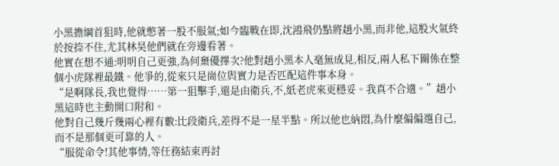小黑擔綱首狙時,他就憋著一股不服氣;如今臨戰在即,沈鴻飛仍點將趙小黑,而非他,這股火氣終於按捺不住,尤其林昊他們就在旁邊看著。
他實在想不通:明明自己更強,為何棄優擇次?他對趙小黑本人毫無成見,相反,兩人私下關係在整個小虎隊裡最鐵。他爭的,從來只是崗位與實力是否匹配這件事本身。
“是啊隊長,我也覺得……第一狙擊手,還是由衛兵,不,紙老虎來更穩妥。我真不合適。”趙小黑這時也主動開口附和。
他對自己幾斤幾兩心裡有數:比段衛兵,差得不是一星半點。所以他也納悶,為什麼偏偏選自己,而不是那個更可靠的人。
“服從命令!其他事情,等任務結束再討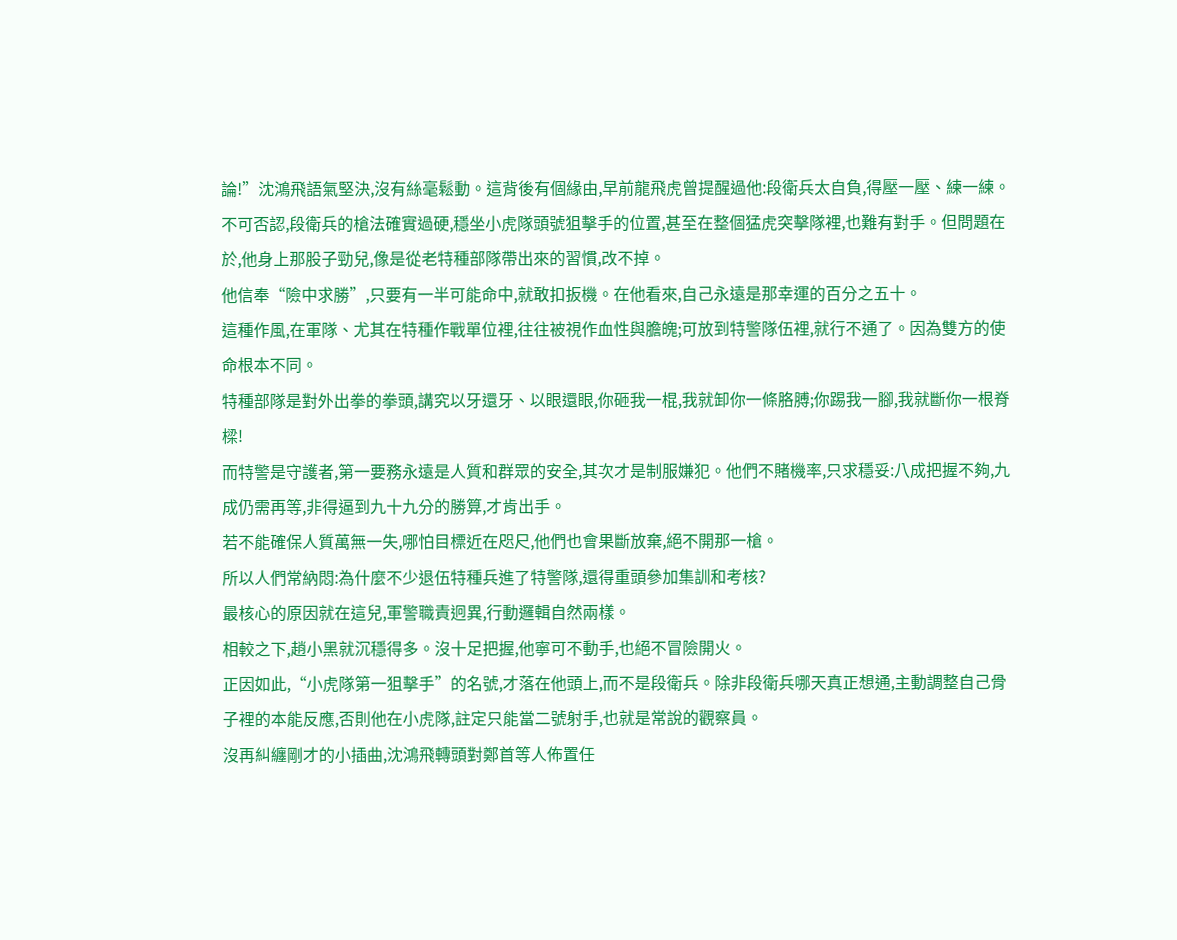論!”沈鴻飛語氣堅決,沒有絲毫鬆動。這背後有個緣由,早前龍飛虎曾提醒過他:段衛兵太自負,得壓一壓、練一練。
不可否認,段衛兵的槍法確實過硬,穩坐小虎隊頭號狙擊手的位置,甚至在整個猛虎突擊隊裡,也難有對手。但問題在於,他身上那股子勁兒,像是從老特種部隊帶出來的習慣,改不掉。
他信奉“險中求勝”,只要有一半可能命中,就敢扣扳機。在他看來,自己永遠是那幸運的百分之五十。
這種作風,在軍隊、尤其在特種作戰單位裡,往往被視作血性與膽魄;可放到特警隊伍裡,就行不通了。因為雙方的使命根本不同。
特種部隊是對外出拳的拳頭,講究以牙還牙、以眼還眼,你砸我一棍,我就卸你一條胳膊;你踢我一腳,我就斷你一根脊樑!
而特警是守護者,第一要務永遠是人質和群眾的安全,其次才是制服嫌犯。他們不賭機率,只求穩妥:八成把握不夠,九成仍需再等,非得逼到九十九分的勝算,才肯出手。
若不能確保人質萬無一失,哪怕目標近在咫尺,他們也會果斷放棄,絕不開那一槍。
所以人們常納悶:為什麼不少退伍特種兵進了特警隊,還得重頭參加集訓和考核?
最核心的原因就在這兒,軍警職責迥異,行動邏輯自然兩樣。
相較之下,趙小黑就沉穩得多。沒十足把握,他寧可不動手,也絕不冒險開火。
正因如此,“小虎隊第一狙擊手”的名號,才落在他頭上,而不是段衛兵。除非段衛兵哪天真正想通,主動調整自己骨子裡的本能反應,否則他在小虎隊,註定只能當二號射手,也就是常說的觀察員。
沒再糾纏剛才的小插曲,沈鴻飛轉頭對鄭首等人佈置任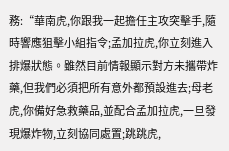務:“華南虎,你跟我一起擔任主攻突擊手,隨時響應狙擊小組指令;孟加拉虎,你立刻進入排爆狀態。雖然目前情報顯示對方未攜帶炸藥,但我們必須把所有意外都預設進去;母老虎,你備好急救藥品,並配合孟加拉虎,一旦發現爆炸物,立刻協同處置;跳跳虎,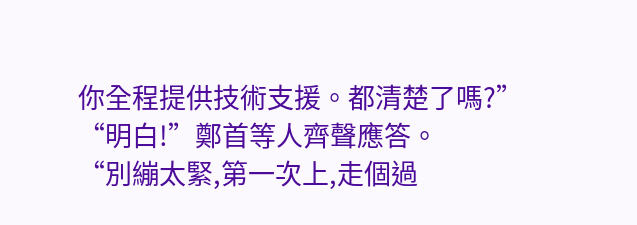你全程提供技術支援。都清楚了嗎?”
“明白!”鄭首等人齊聲應答。
“別繃太緊,第一次上,走個過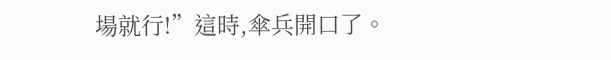場就行!”這時,傘兵開口了。